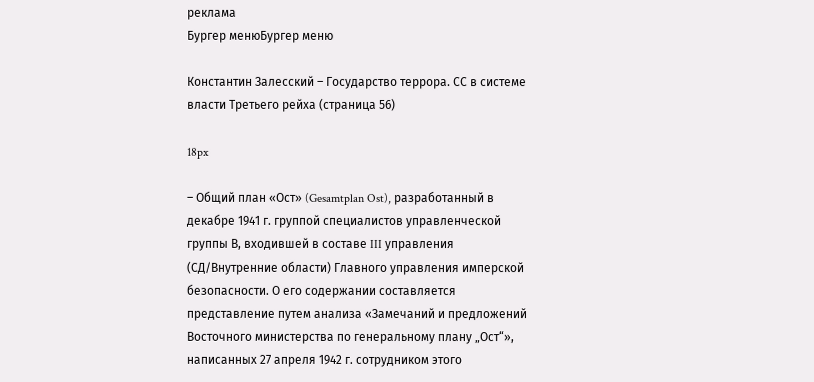реклама
Бургер менюБургер меню

Константин Залесский – Государство террора. СС в системе власти Третьего рейха (страница 56)

18px

– Общий план «Ост» (Gesamtplan Ost), разработанный в декабре 1941 г. группой специалистов управленческой группы В, входившей в составе III управления (СД/Внутренние области) Главного управления имперской безопасности. О его содержании составляется представление путем анализа «Замечаний и предложений Восточного министерства по генеральному плану „Ост“», написанных 27 апреля 1942 г. сотрудником этого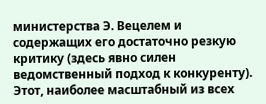министерства Э. Вецелем и содержащих его достаточно резкую критику (здесь явно силен ведомственный подход к конкуренту). Этот, наиболее масштабный из всех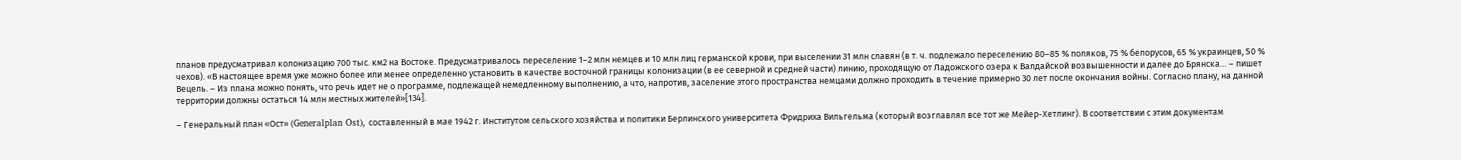планов предусматривал колонизацию 700 тыс. км2 на Востоке. Предусматривалось переселение 1–2 млн немцев и 10 млн лиц германской крови, при выселении 31 млн славян (в т. ч. подлежало переселению 80–85 % поляков, 75 % белорусов, 65 % украинцев, 50 % чехов). «В настоящее время уже можно более или менее определенно установить в качестве восточной границы колонизации (в ее северной и средней части) линию, проходящую от Ладожского озера к Валдайской возвышенности и далее до Брянска… – пишет Вецель. – Из плана можно понять, что речь идет не о программе, подлежащей немедленному выполнению, а что, напротив, заселение этого пространства немцами должно проходить в течение примерно 30 лет после окончания войны. Согласно плану, на данной территории должны остаться 14 млн местных жителей»[134].

– Генеральный план «Ост» (Generalplan Ost), составленный в мае 1942 г. Институтом сельского хозяйства и политики Берлинского университета Фридриха Вильгельма (который возглавлял все тот же Мейер-Хетлинг). В соответствии с этим документам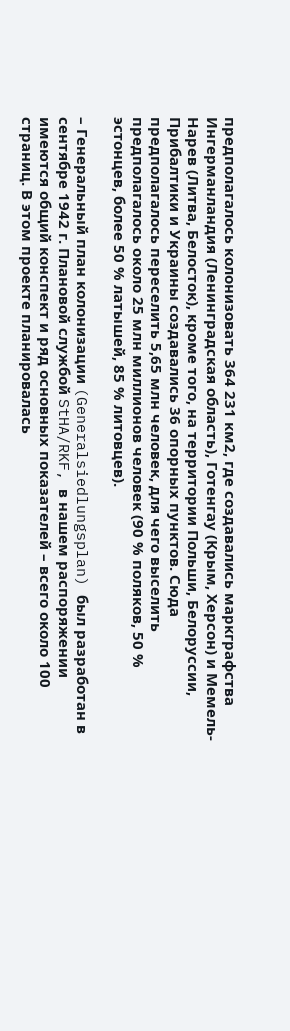предполагалось колонизовать 364 231 км2, где создавались маркграфства Ингерманландия (Ленинградская область), Готенгау (Крым, Херсон) и Мемель-Нарев (Литва, Белосток), кроме того, на территории Польши, Белоруссии, Прибалтики и Украины создавались 36 опорных пунктов. Сюда предполагалось переселить 5,65 млн человек, для чего выселить предполагалось около 25 млн миллионов человек (90 % поляков, 50 % эстонцев, более 50 % латышей, 85 % литовцев).

– Генеральный план колонизации (Generalsiedlungsplan) был разработан в сентябре 1942 г. Плановой службой StHA/RKF, в нашем распоряжении имеются общий конспект и ряд основных показателей – всего около 100 страниц. В этом проекте планировалась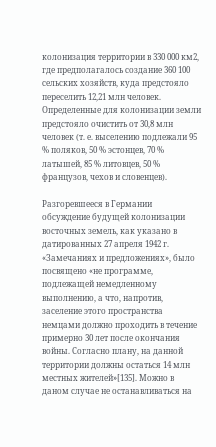колонизация территории в 330 000 км2, где предполагалось создание 360 100 сельских хозяйств, куда предстояло переселить 12,21 млн человек. Определенные для колонизации земли предстояло очистить от 30,8 млн человек (т. е. выселению подлежали 95 % поляков, 50 % эстонцев, 70 % латышей, 85 % литовцев, 50 % французов, чехов и словенцев).

Разгоревшееся в Германии обсуждение будущей колонизации восточных земель, как указано в датированных 27 апреля 1942 г. «Замечаниях и предложениях», было посвящено «не программе, подлежащей немедленному выполнению, а что, напротив, заселение этого пространства немцами должно проходить в течение примерно 30 лет после окончания войны. Согласно плану, на данной территории должны остаться 14 млн местных жителей»[135]. Можно в даном случае не останавливаться на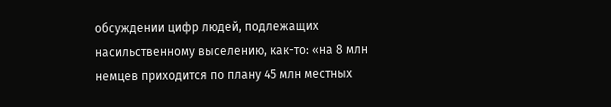обсуждении цифр людей, подлежащих насильственному выселению, как-то: «на 8 млн немцев приходится по плану 45 млн местных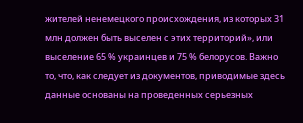жителей ненемецкого происхождения, из которых 31 млн должен быть выселен с этих территорий», или выселение 65 % украинцев и 75 % белорусов. Важно то, что, как следует из документов, приводимые здесь данные основаны на проведенных серьезных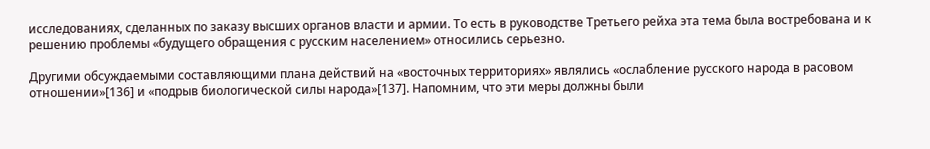исследованиях, сделанных по заказу высших органов власти и армии. То есть в руководстве Третьего рейха эта тема была востребована и к решению проблемы «будущего обращения с русским населением» относились серьезно.

Другими обсуждаемыми составляющими плана действий на «восточных территориях» являлись «ослабление русского народа в расовом отношении»[136] и «подрыв биологической силы народа»[137]. Напомним, что эти меры должны были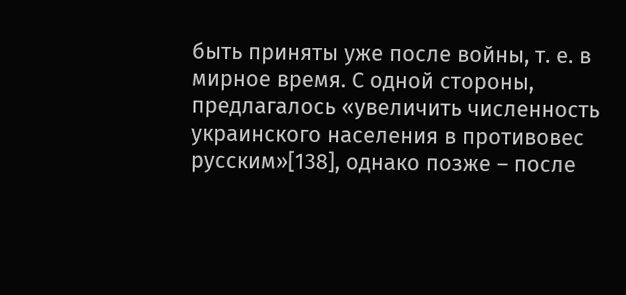быть приняты уже после войны, т. е. в мирное время. С одной стороны, предлагалось «увеличить численность украинского населения в противовес русским»[138], однако позже – после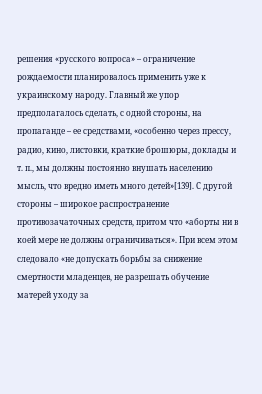решения «русского вопроса» – ограничение рождаемости планировалось применить уже к украинскому народу. Главный же упор предполагалось сделать, с одной стороны, на пропаганде – ее средствами, «особенно через прессу, радио, кино, листовки, краткие брошюры, доклады и т. п., мы должны постоянно внушать населению мысль, что вредно иметь много детей»[139]. С другой стороны – широкое распространение противозачаточных средств, притом что «аборты ни в коей мере не должны ограничиваться». При всем этом следовало «не допускать борьбы за снижение смертности младенцев, не разрешать обучение матерей уходу за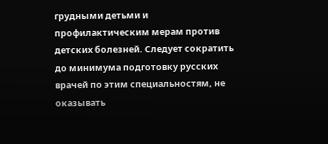грудными детьми и профилактическим мерам против детских болезней. Следует сократить до минимума подготовку русских врачей по этим специальностям, не оказывать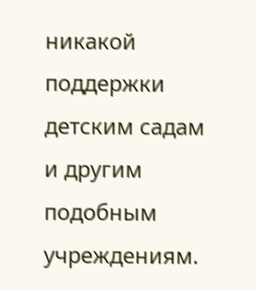никакой поддержки детским садам и другим подобным учреждениям.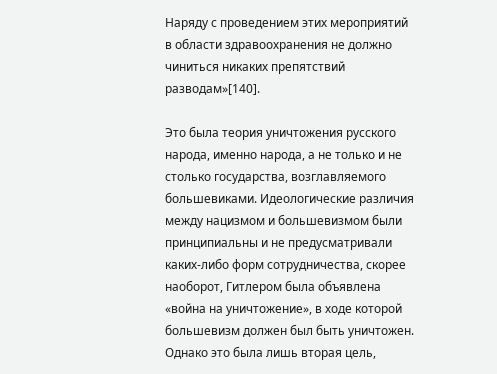Наряду с проведением этих мероприятий в области здравоохранения не должно чиниться никаких препятствий разводам»[140].

Это была теория уничтожения русского народа, именно народа, а не только и не столько государства, возглавляемого большевиками. Идеологические различия между нацизмом и большевизмом были принципиальны и не предусматривали каких-либо форм сотрудничества, скорее наоборот, Гитлером была объявлена «война на уничтожение», в ходе которой большевизм должен был быть уничтожен. Однако это была лишь вторая цель,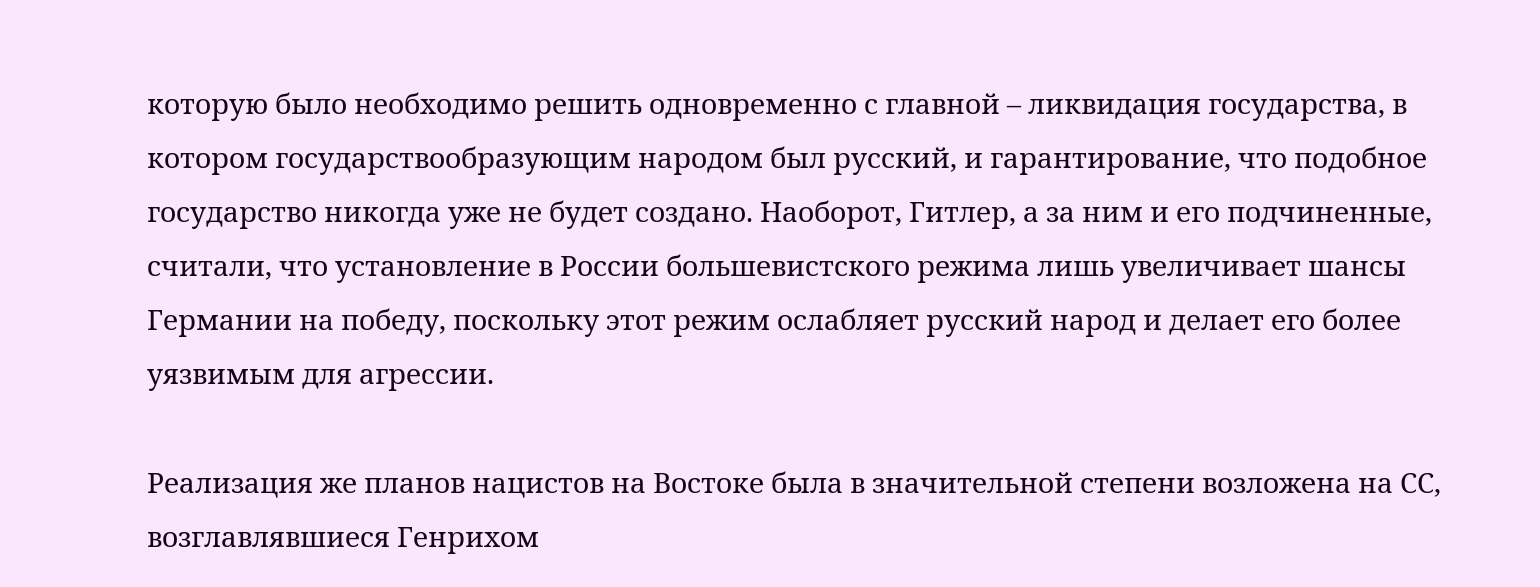которую было необходимо решить одновременно с главной – ликвидация государства, в котором государствообразующим народом был русский, и гарантирование, что подобное государство никогда уже не будет создано. Наоборот, Гитлер, а за ним и его подчиненные, считали, что установление в России большевистского режима лишь увеличивает шансы Германии на победу, поскольку этот режим ослабляет русский народ и делает его более уязвимым для агрессии.

Реализация же планов нацистов на Востоке была в значительной степени возложена на СС, возглавлявшиеся Генрихом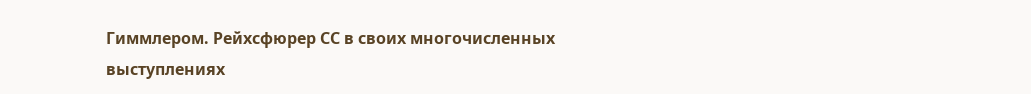Гиммлером. Рейхсфюрер СС в своих многочисленных выступлениях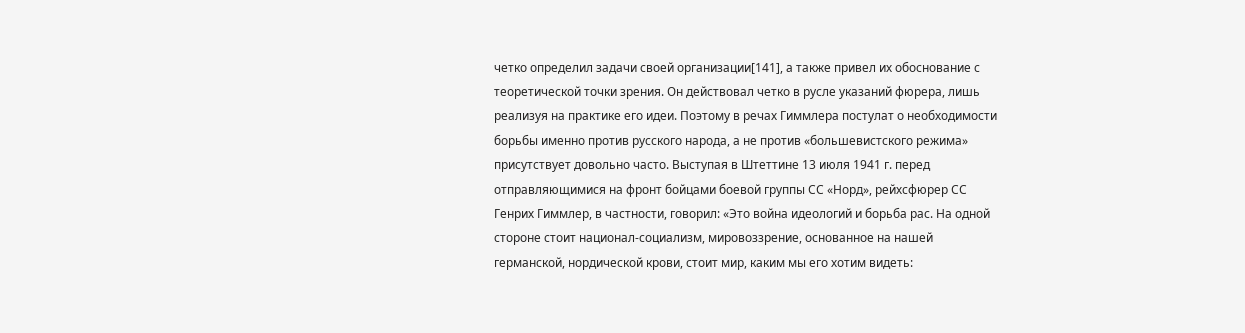четко определил задачи своей организации[141], а также привел их обоснование с теоретической точки зрения. Он действовал четко в русле указаний фюрера, лишь реализуя на практике его идеи. Поэтому в речах Гиммлера постулат о необходимости борьбы именно против русского народа, а не против «большевистского режима» присутствует довольно часто. Выступая в Штеттине 13 июля 1941 г. перед отправляющимися на фронт бойцами боевой группы СС «Норд», рейхсфюрер СС Генрих Гиммлер, в частности, говорил: «Это война идеологий и борьба рас. На одной стороне стоит национал-социализм, мировоззрение, основанное на нашей германской, нордической крови, стоит мир, каким мы его хотим видеть: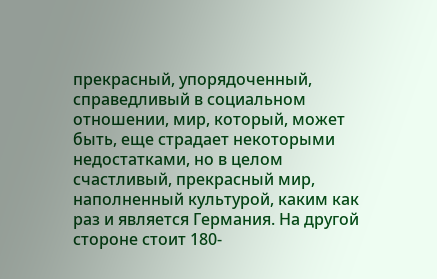прекрасный, упорядоченный, справедливый в социальном отношении, мир, который, может быть, еще страдает некоторыми недостатками, но в целом счастливый, прекрасный мир, наполненный культурой, каким как раз и является Германия. На другой стороне стоит 180-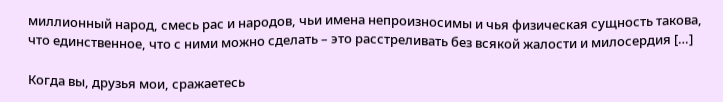миллионный народ, смесь рас и народов, чьи имена непроизносимы и чья физическая сущность такова, что единственное, что с ними можно сделать – это расстреливать без всякой жалости и милосердия […]

Когда вы, друзья мои, сражаетесь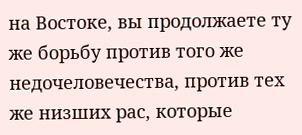на Востоке, вы продолжаете ту же борьбу против того же недочеловечества, против тех же низших рас, которые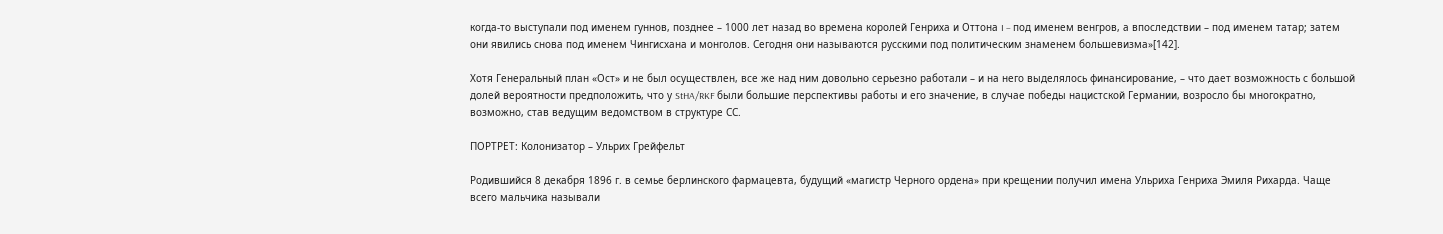когда-то выступали под именем гуннов, позднее – 1000 лет назад во времена королей Генриха и Оттона I – под именем венгров, а впоследствии – под именем татар; затем они явились снова под именем Чингисхана и монголов. Сегодня они называются русскими под политическим знаменем большевизма»[142].

Хотя Генеральный план «Ост» и не был осуществлен, все же над ним довольно серьезно работали – и на него выделялось финансирование, – что дает возможность с большой долей вероятности предположить, что у StHA/RKF были большие перспективы работы и его значение, в случае победы нацистской Германии, возросло бы многократно, возможно, став ведущим ведомством в структуре СС.

ПОРТРЕТ: Колонизатор – Ульрих Грейфельт

Родившийся 8 декабря 1896 г. в семье берлинского фармацевта, будущий «магистр Черного ордена» при крещении получил имена Ульриха Генриха Эмиля Рихарда. Чаще всего мальчика называли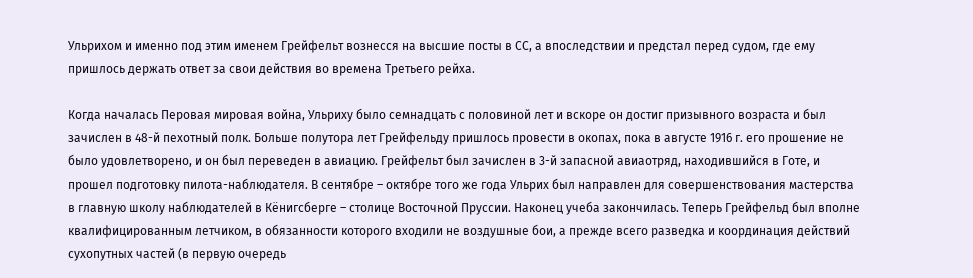Ульрихом и именно под этим именем Грейфельт вознесся на высшие посты в СС, а впоследствии и предстал перед судом, где ему пришлось держать ответ за свои действия во времена Третьего рейха.

Когда началась Перовая мировая война, Ульриху было семнадцать с половиной лет и вскоре он достиг призывного возраста и был зачислен в 48-й пехотный полк. Больше полутора лет Грейфельду пришлось провести в окопах, пока в августе 1916 г. его прошение не было удовлетворено, и он был переведен в авиацию. Грейфельт был зачислен в 3-й запасной авиаотряд, находившийся в Готе, и прошел подготовку пилота-наблюдателя. В сентябре – октябре того же года Ульрих был направлен для совершенствования мастерства в главную школу наблюдателей в Кёнигсберге – столице Восточной Пруссии. Наконец учеба закончилась. Теперь Грейфельд был вполне квалифицированным летчиком, в обязанности которого входили не воздушные бои, а прежде всего разведка и координация действий сухопутных частей (в первую очередь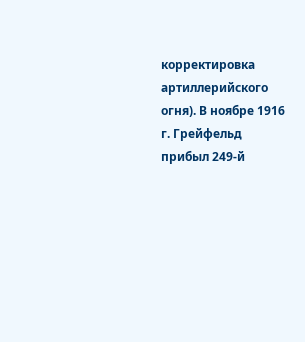корректировка артиллерийского огня). В ноябре 1916 г. Грейфельд прибыл 249-й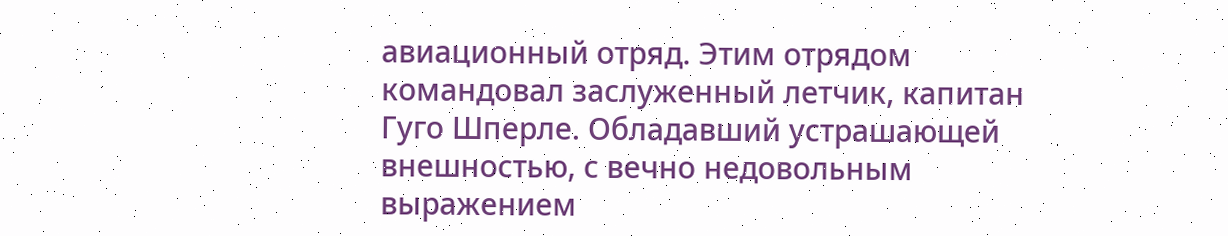авиационный отряд. Этим отрядом командовал заслуженный летчик, капитан Гуго Шперле. Обладавший устрашающей внешностью, с вечно недовольным выражением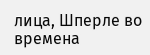лица, Шперле во времена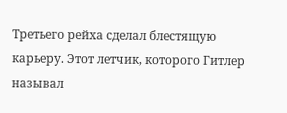Третьего рейха сделал блестящую карьеру. Этот летчик, которого Гитлер называл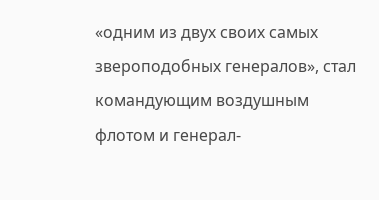«одним из двух своих самых звероподобных генералов», стал командующим воздушным флотом и генерал-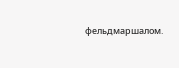фельдмаршалом.